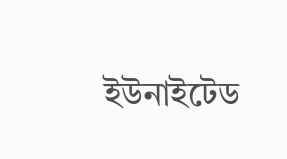ইউনাইটেড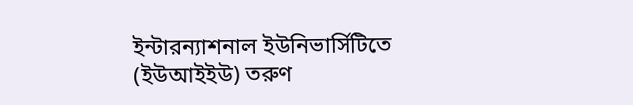ইন্টারন্যাশনাল ইউনিভার্সিটিতে (ইউআইইউ) তরুণ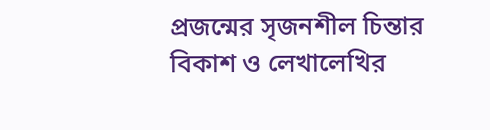প্রজন্মের সৃজনশীল চিন্তার বিকাশ ও লেখালেখির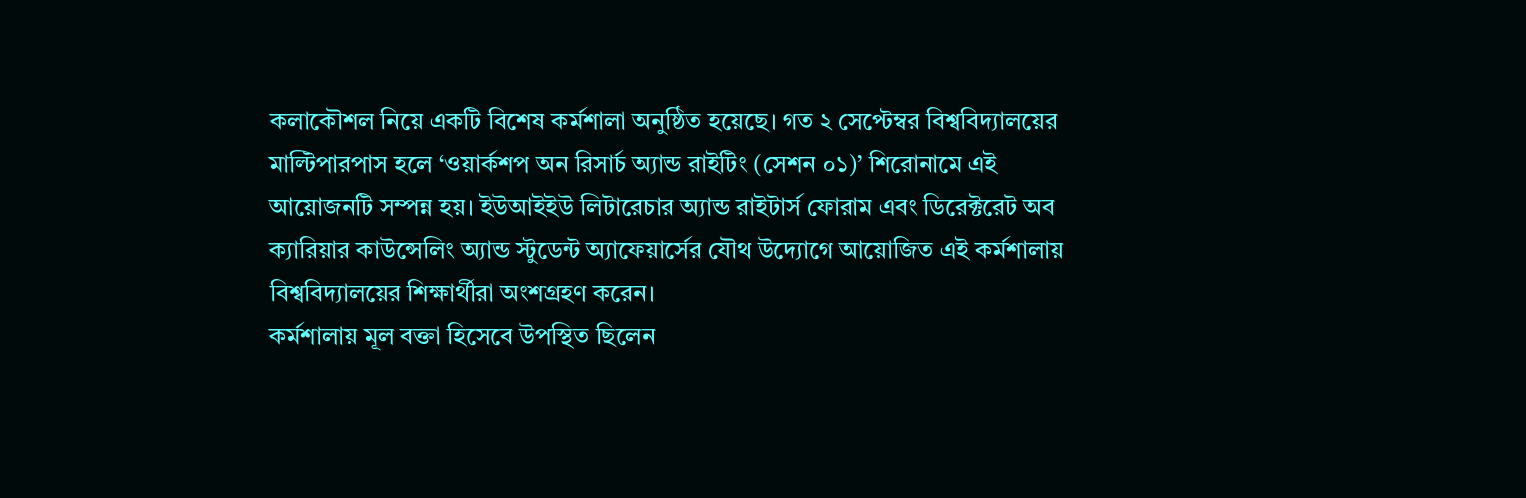কলাকৌশল নিয়ে একটি বিশেষ কর্মশালা অনুষ্ঠিত হয়েছে। গত ২ সেপ্টেম্বর বিশ্ববিদ্যালয়ের মাল্টিপারপাস হলে ‘ওয়ার্কশপ অন রিসার্চ অ্যান্ড রাইটিং (সেশন ০১)’ শিরোনামে এই আয়োজনটি সম্পন্ন হয়। ইউআইইউ লিটারেচার অ্যান্ড রাইটার্স ফোরাম এবং ডিরেক্টরেট অব ক্যারিয়ার কাউন্সেলিং অ্যান্ড স্টুডেন্ট অ্যাফেয়ার্সের যৌথ উদ্যোগে আয়োজিত এই কর্মশালায় বিশ্ববিদ্যালয়ের শিক্ষার্থীরা অংশগ্রহণ করেন।
কর্মশালায় মূল বক্তা হিসেবে উপস্থিত ছিলেন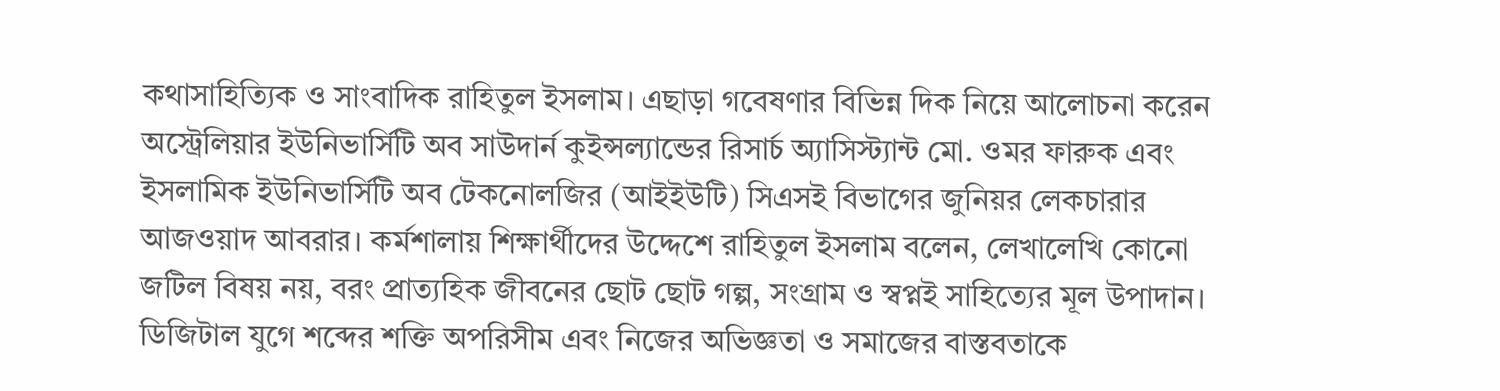কথাসাহিত্যিক ও সাংবাদিক রাহিতুল ইসলাম। এছাড়া গবেষণার বিভিন্ন দিক নিয়ে আলোচনা করেন অস্ট্রেলিয়ার ইউনিভার্সিটি অব সাউদার্ন কুইন্সল্যান্ডের রিসার্চ অ্যাসিস্ট্যান্ট মো. ওমর ফারুক এবং ইসলামিক ইউনিভার্সিটি অব টেকনোলজির (আইইউটি) সিএসই বিভাগের জুনিয়র লেকচারার আজওয়াদ আবরার। কর্মশালায় শিক্ষার্থীদের উদ্দেশে রাহিতুল ইসলাম বলেন, লেখালেখি কোনো জটিল বিষয় নয়, বরং প্রাত্যহিক জীবনের ছোট ছোট গল্প, সংগ্রাম ও স্বপ্নই সাহিত্যের মূল উপাদান।
ডিজিটাল যুগে শব্দের শক্তি অপরিসীম এবং নিজের অভিজ্ঞতা ও সমাজের বাস্তবতাকে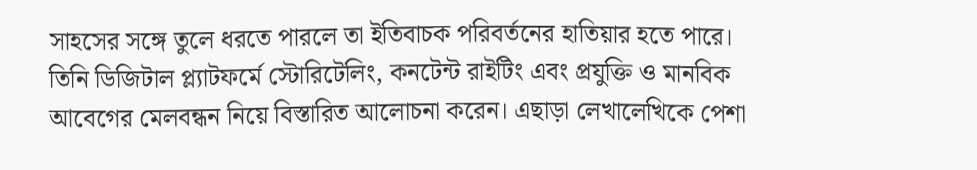সাহসের সঙ্গে তুলে ধরতে পারলে তা ইতিবাচক পরিবর্তনের হাতিয়ার হতে পারে। তিনি ডিজিটাল প্ল্যাটফর্মে স্টোরিটেলিং, কনটেন্ট রাইটিং এবং প্রযুক্তি ও মানবিক আবেগের মেলবন্ধন নিয়ে বিস্তারিত আলোচনা করেন। এছাড়া লেখালেখিকে পেশা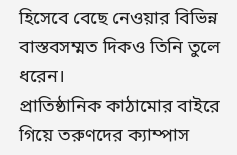হিসেবে বেছে নেওয়ার বিভিন্ন বাস্তবসম্মত দিকও তিনি তুলে ধরেন।
প্রাতিষ্ঠানিক কাঠামোর বাইরে গিয়ে তরুণদের ক্যাম্পাস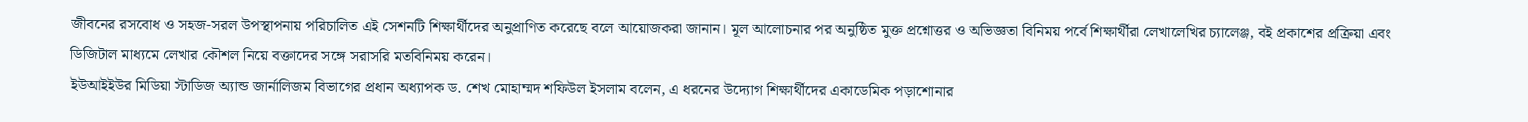জীবনের রসবোধ ও সহজ-সরল উপস্থাপনায় পরিচালিত এই সেশনটি শিক্ষার্থীদের অনুপ্রাণিত করেছে বলে আয়োজকরা জানান। মূল আলোচনার পর অনুষ্ঠিত মুক্ত প্রশ্নোত্তর ও অভিজ্ঞতা বিনিময় পর্বে শিক্ষার্থীরা লেখালেখির চ্যালেঞ্জ, বই প্রকাশের প্রক্রিয়া এবং ডিজিটাল মাধ্যমে লেখার কৌশল নিয়ে বক্তাদের সঙ্গে সরাসরি মতবিনিময় করেন।
ইউআইইউর মিডিয়া স্টাডিজ অ্যান্ড জার্নালিজম বিভাগের প্রধান অধ্যাপক ড. শেখ মোহাম্মদ শফিউল ইসলাম বলেন, এ ধরনের উদ্যোগ শিক্ষার্থীদের একাডেমিক পড়াশোনার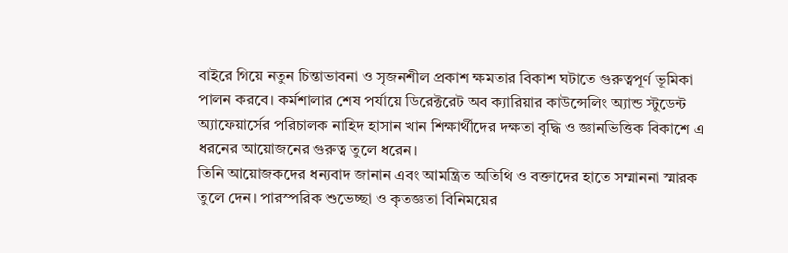বাইরে গিয়ে নতুন চিন্তাভাবনা ও সৃজনশীল প্রকাশ ক্ষমতার বিকাশ ঘটাতে গুরুত্বপূর্ণ ভূমিকা পালন করবে। কর্মশালার শেষ পর্যায়ে ডিরেক্টরেট অব ক্যারিয়ার কাউন্সেলিং অ্যান্ড স্টুডেন্ট অ্যাফেয়ার্সের পরিচালক নাহিদ হাসান খান শিক্ষার্থীদের দক্ষতা বৃদ্ধি ও জ্ঞানভিত্তিক বিকাশে এ ধরনের আয়োজনের গুরুত্ব তুলে ধরেন।
তিনি আয়োজকদের ধন্যবাদ জানান এবং আমন্ত্রিত অতিথি ও বক্তাদের হাতে সম্মাননা স্মারক তুলে দেন। পারস্পরিক শুভেচ্ছা ও কৃতজ্ঞতা বিনিময়ের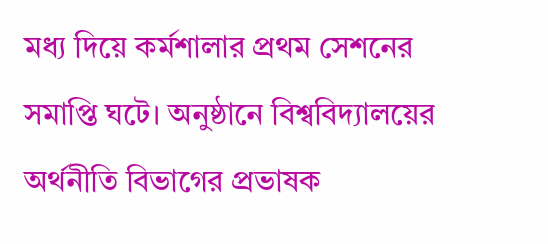মধ্য দিয়ে কর্মশালার প্রথম সেশনের সমাপ্তি ঘটে। অনুষ্ঠানে বিশ্ববিদ্যালয়ের অর্থনীতি বিভাগের প্রভাষক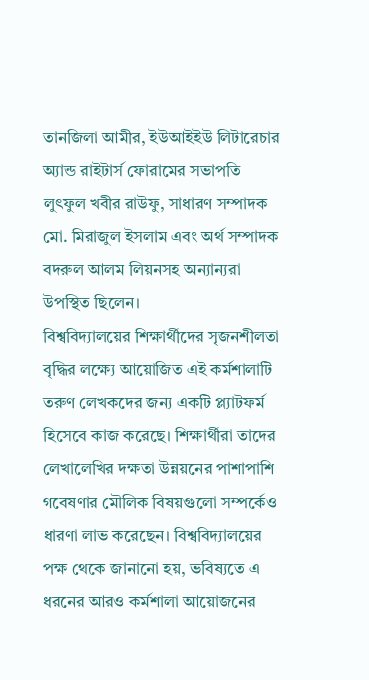তানজিলা আমীর, ইউআইইউ লিটারেচার অ্যান্ড রাইটার্স ফোরামের সভাপতি লুৎফুল খবীর রাউফু, সাধারণ সম্পাদক মো. মিরাজুল ইসলাম এবং অর্থ সম্পাদক বদরুল আলম লিয়নসহ অন্যান্যরা উপস্থিত ছিলেন।
বিশ্ববিদ্যালয়ের শিক্ষার্থীদের সৃজনশীলতা বৃদ্ধির লক্ষ্যে আয়োজিত এই কর্মশালাটি তরুণ লেখকদের জন্য একটি প্ল্যাটফর্ম হিসেবে কাজ করেছে। শিক্ষার্থীরা তাদের লেখালেখির দক্ষতা উন্নয়নের পাশাপাশি গবেষণার মৌলিক বিষয়গুলো সম্পর্কেও ধারণা লাভ করেছেন। বিশ্ববিদ্যালয়ের পক্ষ থেকে জানানো হয়, ভবিষ্যতে এ ধরনের আরও কর্মশালা আয়োজনের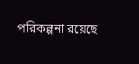পরিকল্পনা রয়েছে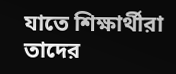যাতে শিক্ষার্থীরা তাদের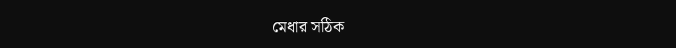মেধার সঠিক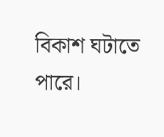বিকাশ ঘটাতে পারে।